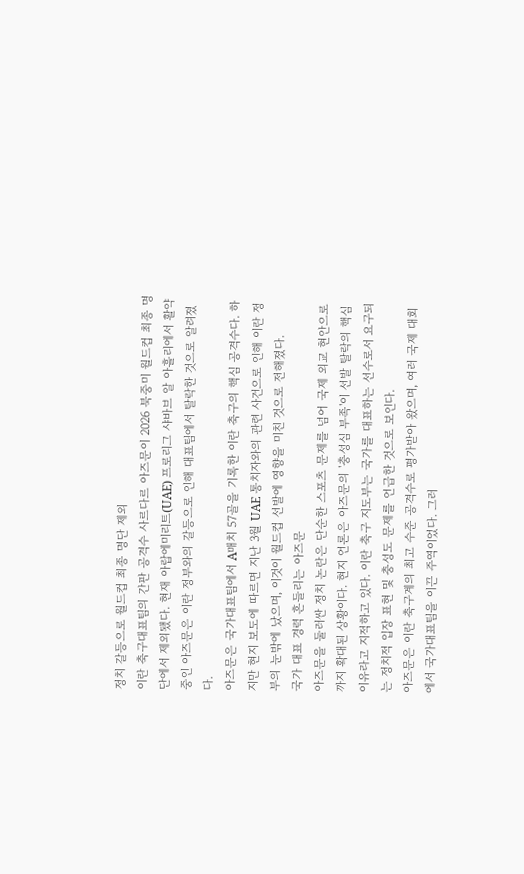정치 갈등으로 월드컵 최종 명단 제외
이란 축구대표팀의 간판 공격수 사르다르 아즈문이 2026 북중미 월드컵 최종 명단에서 제외됐다. 현재 아랍에미리트(UAE) 프로리그 샤바브 알 아흘리에서 활약 중인 아즈문은 이란 정부와의 갈등으로 인해 대표팀에서 탈락한 것으로 알려졌다.
아즈문은 국가대표팀에서 A매치 57골을 기록한 이란 축구의 핵심 공격수다. 하지만 현지 보도에 따르면 지난 3월 UAE 통치자와의 관련 사건으로 인해 이란 정부의 눈밖에 났으며, 이것이 월드컵 선발에 영향을 미친 것으로 전해졌다.
국가 대표 경력 흔들리는 아즈문
아즈문을 둘러싼 정치 논란은 단순한 스포츠 문제를 넘어 국제 외교 현안으로까지 확대된 상황이다. 현지 언론은 아즈문의 '충성심 부족'이 선발 탈락의 핵심 이유라고 지적하고 있다. 이란 축구 지도부는 국가를 대표하는 선수로서 요구되는 정치적 입장 표현 및 충성도 문제를 언급한 것으로 보인다.
아즈문은 이란 축구계의 최고 수준 공격수로 평가받아 왔으며, 여러 국제 대회에서 국가대표팀을 이끈 주역이었다. 그러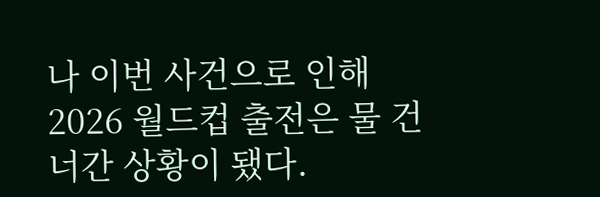나 이번 사건으로 인해 2026 월드컵 출전은 물 건너간 상황이 됐다.